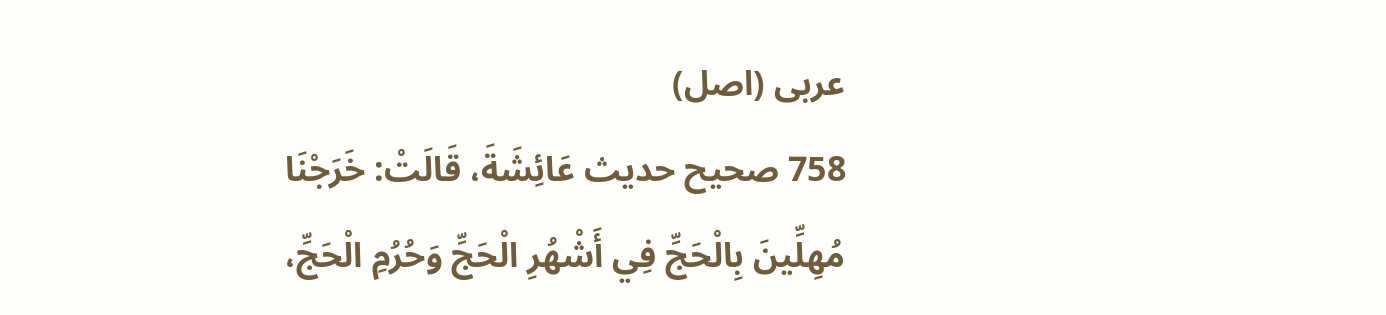عربی (اصل)
758 صحيح حديث عَائِشَةَ، قَالَتْ: خَرَجْنَا مُهِلِّينَ بِالْحَجِّ فِي أَشْهُرِ الْحَجِّ وَحُرُمِ الْحَجِّ،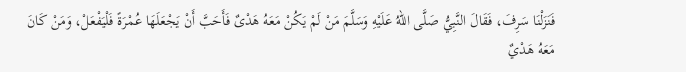فَنَزَلْنَا سَرِفَ، فَقَالَ النَّبِيُّ صَلَّى اللهُ عَلَيْهِ وَسَلَّمَ مَنْ لَمْ يَكُنْ مَعَهُ هَدْىٌ فَأَحَبَّ أَنْ يَجْعَلَهَا عُمْرَةً فَلْيَفْعَلْ، وَمَنْ كَانَ مَعَهُ هَدْيٌ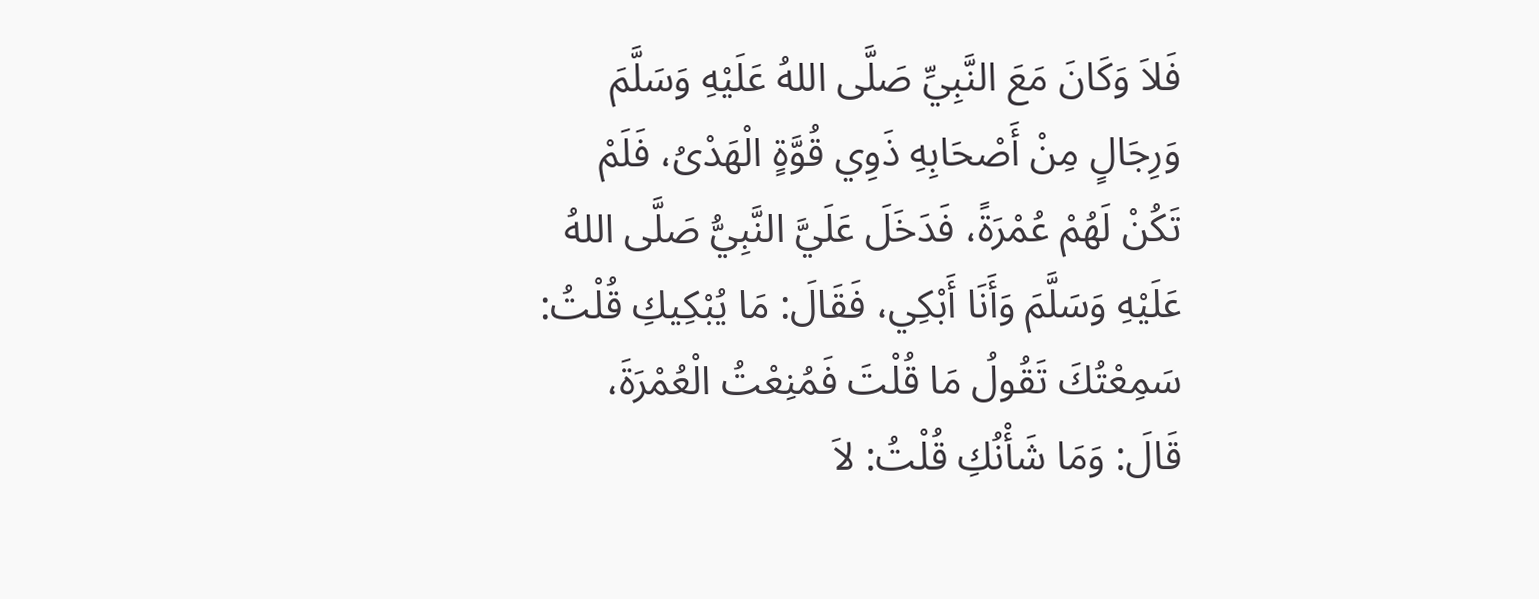فَلاَ وَكَانَ مَعَ النَّبِيِّ صَلَّى اللهُ عَلَيْهِ وَسَلَّمَ وَرِجَالٍ مِنْ أَصْحَابِهِ ذَوِي قُوَّةٍ الْهَدْىُ، فَلَمْ تَكُنْ لَهُمْ عُمْرَةً، فَدَخَلَ عَلَيَّ النَّبِيُّ صَلَّى اللهُ عَلَيْهِ وَسَلَّمَ وَأَنَا أَبْكِي، فَقَالَ: مَا يُبْكِيكِ قُلْتُ: سَمِعْتُكَ تَقُولُ مَا قُلْتَ فَمُنِعْتُ الْعُمْرَةَ، قَالَ: وَمَا شَأْنُكِ قُلْتُ: لاَ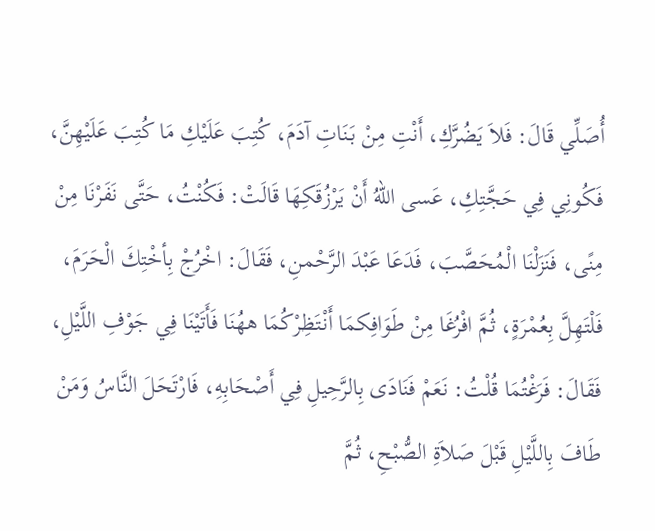أُصَلِّي قَالَ: فَلاَ يَضُرَّكِ، أَنْتِ مِنْ بَنَاتِ آدَمَ، كُتِبَ عَلَيْكِ مَا كُتِبَ عَلَيْهِنَّ، فَكُونِي فِي حَجَّتِكِ، عَسى اللهُ أَنْ يَرْزُقَكِهَا قَالَتْ: فَكُنْتُ، حَتَّى نَفَرْنَا مِنْ مِنًى، فَنَزَلْنَا الْمُحَصَّبَ، فَدَعَا عَبْدَ الرَّحْمنِ، فَقَالَ: اخْرُجْ بِأخْتِكَ الْحَرَمَ، فَلْتَهِلَّ بِعُمْرَةٍ، ثُمَّ افْرُغَا مِنْ طَوَافِكمَا أَنْتَظِرْكُمَا ههُنَا فَأَتَيْنَا فِي جَوْفِ اللَّيْلِ، فَقَالَ: فَرَغْتُمَا قُلْتُ: نَعَمْ فَنَادَى بِالرَّحِيلِ فِي أَصْحَابِهِ، فَارْتَحَلَ النَّاسُ وَمَنْ طَافَ بِاللَّيْلِ قَبْلَ صَلاَةِ الصُّبْحِ، ثُمَّ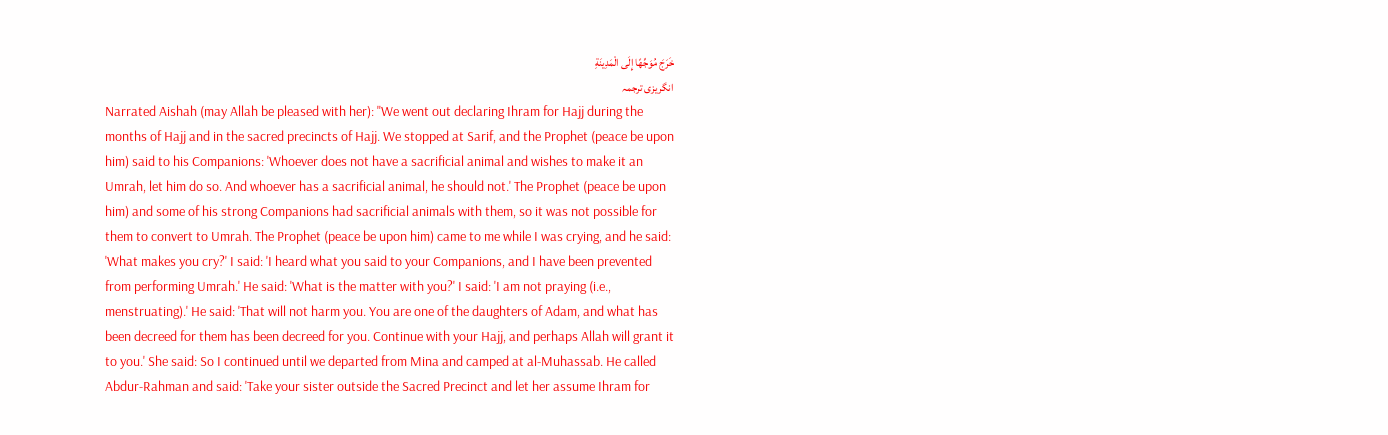خَرَجَ مُوَجِّهًا إِلَى الْمَدِينَةِ
انگریزی ترجمہ
Narrated Aishah (may Allah be pleased with her): "We went out declaring Ihram for Hajj during the months of Hajj and in the sacred precincts of Hajj. We stopped at Sarif, and the Prophet (peace be upon him) said to his Companions: 'Whoever does not have a sacrificial animal and wishes to make it an Umrah, let him do so. And whoever has a sacrificial animal, he should not.' The Prophet (peace be upon him) and some of his strong Companions had sacrificial animals with them, so it was not possible for them to convert to Umrah. The Prophet (peace be upon him) came to me while I was crying, and he said: 'What makes you cry?' I said: 'I heard what you said to your Companions, and I have been prevented from performing Umrah.' He said: 'What is the matter with you?' I said: 'I am not praying (i.e., menstruating).' He said: 'That will not harm you. You are one of the daughters of Adam, and what has been decreed for them has been decreed for you. Continue with your Hajj, and perhaps Allah will grant it to you.' She said: So I continued until we departed from Mina and camped at al-Muhassab. He called Abdur-Rahman and said: 'Take your sister outside the Sacred Precinct and let her assume Ihram for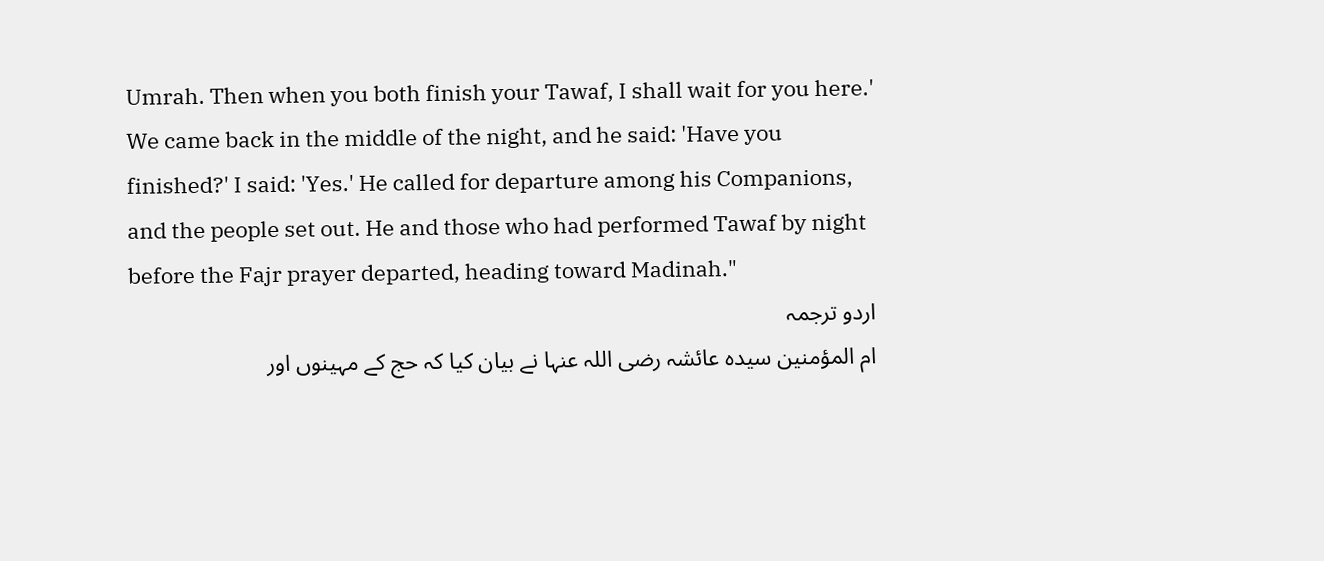Umrah. Then when you both finish your Tawaf, I shall wait for you here.' We came back in the middle of the night, and he said: 'Have you finished?' I said: 'Yes.' He called for departure among his Companions, and the people set out. He and those who had performed Tawaf by night before the Fajr prayer departed, heading toward Madinah."
اردو ترجمہ
ام المؤمنین سیدہ عائشہ رضی اللہ عنہا نے بیان کیا کہ حج کے مہینوں اور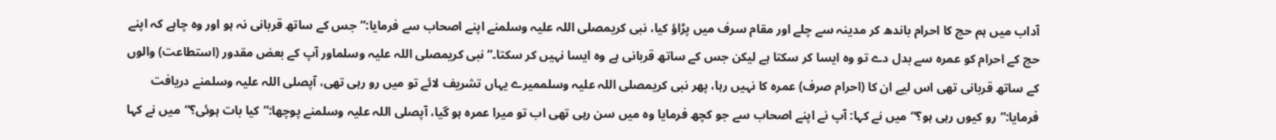آداب میں ہم حج کا احرام باندھ کر مدینہ سے چلے اور مقام سرف میں پڑاؤ کیا، نبی کریمصلی اللہ علیہ وسلمنے اپنے اصحاب سے فرمایا:”جس کے ساتھ قربانی نہ ہو اور وہ چاہے کہ اپنے حج کے احرام کو عمرہ سے بدل دے تو وہ ایسا کر سکتا ہے لیکن جس کے ساتھ قربانی ہے وہ ایسا نہیں کر سکتا۔“نبی کریمصلی اللہ علیہ وسلماور آپ کے بعض مقدور (استطاعت) والوں کے ساتھ قربانی تھی اس لیے ان کا (احرام صرف) عمرہ کا نہیں رہا، پھر نبی کریمصلی اللہ علیہ وسلممیرے یہاں تشریف لائے تو میں رو رہی تھی، آپصلی اللہ علیہ وسلمنے دریافت فرمایا:”رو کیوں رہی ہو؟“میں نے کہا: آپ نے اپنے اصحاب سے جو کچھ فرمایا وہ میں سن رہی تھی اب تو میرا عمرہ ہو گیا، آپصلی اللہ علیہ وسلمنے پوچھا:”کیا بات ہوئی؟“میں نے کہا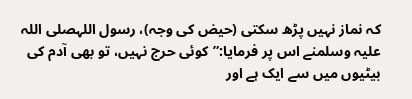کہ نماز نہیں پڑھ سکتی (حیض کی وجہ)، رسول اللہصلی اللہ علیہ وسلمنے اس پر فرمایا:”کوئی حرج نہیں، تو بھی آدم کی بیٹیوں میں سے ایک ہے اور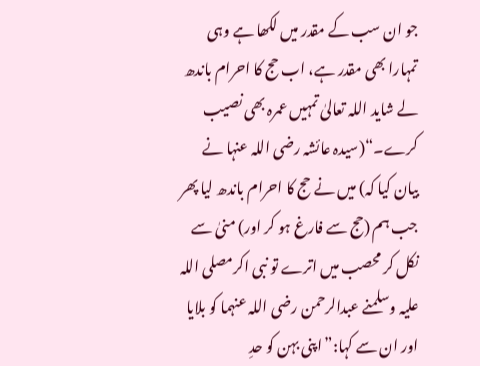جو ان سب کے مقدر میں لکھا ہے وہی تمہارا بھی مقدر ہے، اب حج کا احرام باندھ لے شاید اللہ تعالیٰ تمہیں عمرہ بھی نصیب کرے۔“(سیدہ عائشہ رضی اللہ عنہا نے بیان کیا کہ) میں نے حج کا احرام باندھ لیا پھر جب ہم (حج سے فارغ ہو کر اور) منیٰ سے نکل کر محصب میں اترے تو نبی اکرمصلی اللہ علیہ وسلمنے عبدالرحمن رضی اللہ عنہما کو بلایا اور ان سے کہا:”اپنی بہن کو حدِ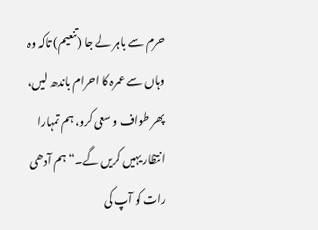حرم سے باہر لے جا (تنعیم) تاکہ وہ وہاں سے عمرہ کا احرام باندھ لیں، پھر طواف و سعی کرو، ہم تمہارا انتظار یہیں کریں گے۔“ہم آدھی رات کو آپ کی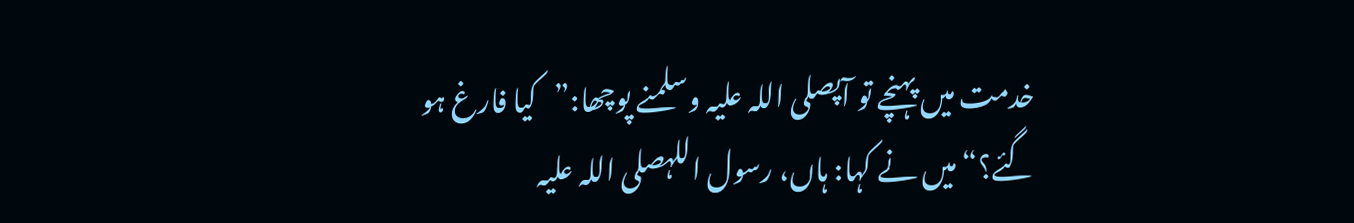خدمت میں پہنچے تو آپصلی اللہ علیہ وسلمنے پوچھا:”کیا فارغ ہو گئے؟“میں نے کہا: ہاں، رسول اللہصلی اللہ علیہ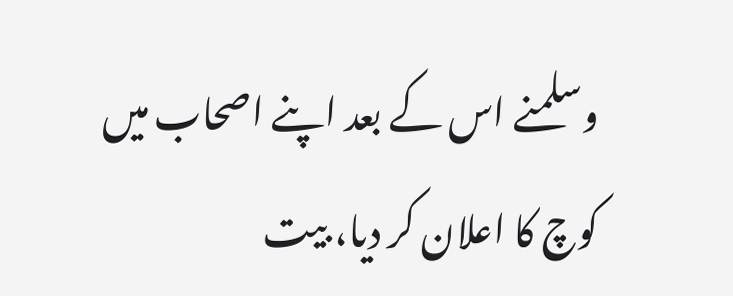وسلمنے اس کے بعد اپنے اصحاب میں کوچ کا اعلان کر دیا، بیت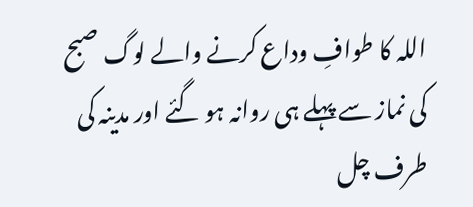اللہ کا طوافِ وداع کرنے والے لوگ صبح کی نماز سے پہلے ہی روانہ ہو گئے اور مدینہ کی طرف چل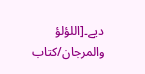دیے۔[اللؤلؤ والمرجان/كتاب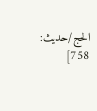الحج/حدیث: 758]